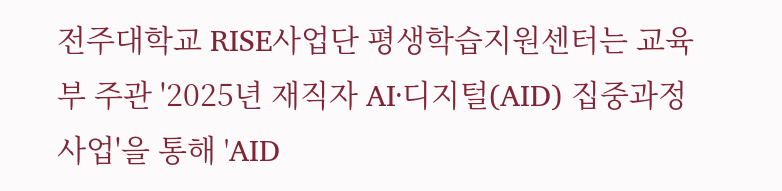전주대학교 RISE사업단 평생학습지원센터는 교육부 주관 '2025년 재직자 AI·디지털(AID) 집중과정 사업'을 통해 'AID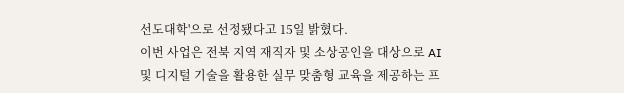선도대학'으로 선정됐다고 15일 밝혔다.
이번 사업은 전북 지역 재직자 및 소상공인을 대상으로 AI 및 디지털 기술을 활용한 실무 맞춤형 교육을 제공하는 프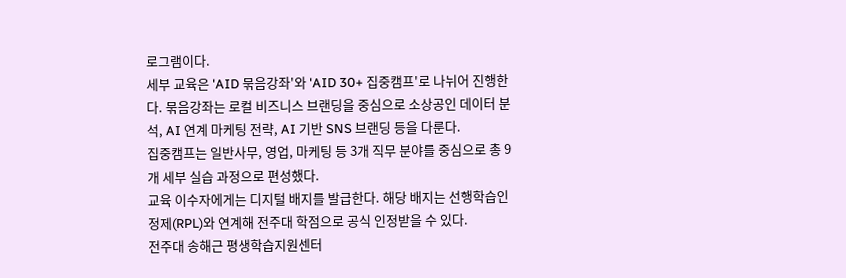로그램이다.
세부 교육은 'AID 묶음강좌'와 'AID 30+ 집중캠프'로 나뉘어 진행한다. 묶음강좌는 로컬 비즈니스 브랜딩을 중심으로 소상공인 데이터 분석, AI 연계 마케팅 전략, AI 기반 SNS 브랜딩 등을 다룬다.
집중캠프는 일반사무, 영업, 마케팅 등 3개 직무 분야를 중심으로 총 9개 세부 실습 과정으로 편성했다.
교육 이수자에게는 디지털 배지를 발급한다. 해당 배지는 선행학습인정제(RPL)와 연계해 전주대 학점으로 공식 인정받을 수 있다.
전주대 송해근 평생학습지원센터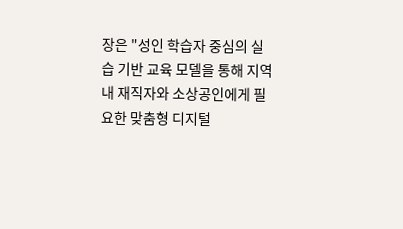장은 "성인 학습자 중심의 실습 기반 교육 모델을 통해 지역 내 재직자와 소상공인에게 필요한 맞춤형 디지털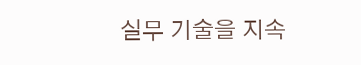실무 기술을 지속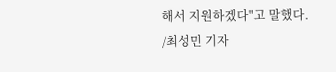해서 지원하겠다"고 말했다.
/최성민 기자